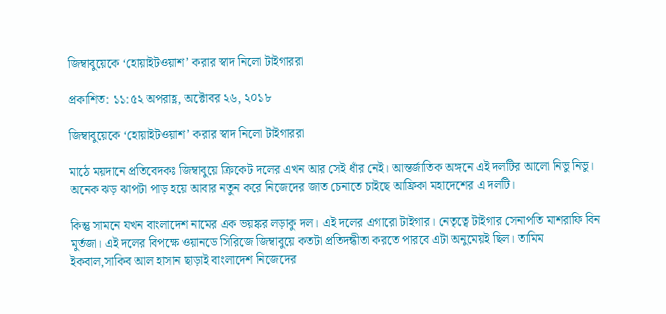জিম্বাবুয়েকে ‘হোয়াইটওয়াশ’ করার স্বাদ নিলো টাইগাররা

প্রকাশিত: ১১:৫২ অপরাহ্ণ, অক্টোবর ২৬, ২০১৮

জিম্বাবুয়েকে ‘হোয়াইটওয়াশ’ করার স্বাদ নিলো টাইগাররা

মাঠে ময়দানে প্রতিবেদকঃ জিম্বাবুয়ে ক্রিকেট দলের এখন আর সেই ধাঁর নেই। আন্তর্জাতিক অঙ্গনে এই দলটির আলো নিভু নিভু। অনেক ঝড় ঝাপটা পাড় হয়ে আবার নতুন করে নিজেদের জাত চেনাতে চাইছে আফ্রিকা মহাদেশের এ দলটি।

কিন্তু সামনে যখন বাংলাদেশ নামের এক ভয়ঙ্কর লড়াকু দল। এই দলের এগারো টাইগার। নেতৃত্বে টাইগার সেনাপতি মাশরাফি বিন মুর্তজা। এই দলের বিপক্ষে ওয়ানডে সিরিজে জিম্বাবুয়ে কতটা প্রতিদন্ধীতা করতে পারবে এটা অনুমেয়ই ছিল। তামিম ইকবাল,সাকিব আল হাসান ছাড়াই বাংলাদেশ নিজেদের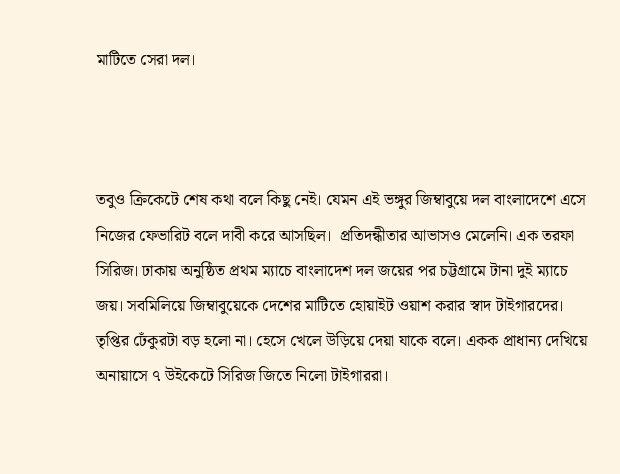মাটিতে সেরা দল।



তবুও ক্রিকেটে শেষ কথা বলে কিছু নেই। যেমন এই ভঙ্গুর জিম্বাবুয়ে দল বাংলাদেশে এসে নিজের ফেভারিট বলে দাবী করে আসছিল।  প্রতিদন্ধীতার আভাসও মেলেনি। এক তরফা সিরিজ। ঢাকায় অনুষ্ঠিত প্রথম ম্যাচে বাংলাদেশ দল জয়ের পর চট্টগ্রামে টানা দুই ম্যাচে জয়। সবমিলিয়ে জিম্বাবুয়েকে দেশের মাটিতে হোয়াইট ওয়াশ করার স্বাদ টাইগারদের। তৃপ্তির ঢেঁকুরটা বড় হলো না। হেসে খেলে উড়িয়ে দেয়া যাকে বলে। একক প্রাধান্য দেখিয়ে অনায়াসে ৭ উইকেটে সিরিজ জিতে নিলো টাইগাররা।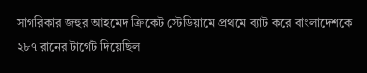সাগরিকার জহুর আহমেদ ক্রিকেট স্টেডিয়ামে প্রথমে ব্যাট করে বাংলাদেশকে ২৮৭ রানের টার্গেট দিয়েছিল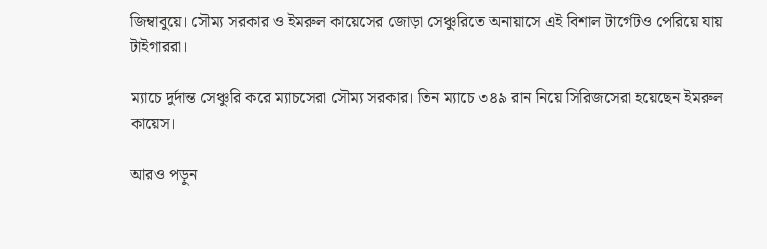জিম্বাবুয়ে। সৌম্য সরকার ও ইমরুল কায়েসের জোড়া সেঞ্চুরিতে অনায়াসে এই বিশাল টার্গেটও পেরিয়ে যায় টাইগাররা।

ম্যাচে দুর্দান্ত সেঞ্চুরি করে ম্যাচসেরা সৌম্য সরকার। তিন ম্যাচে ৩৪৯ রান নিয়ে সিরিজসেরা হয়েছেন ইমরুল কায়েস।

আরও পড়ুন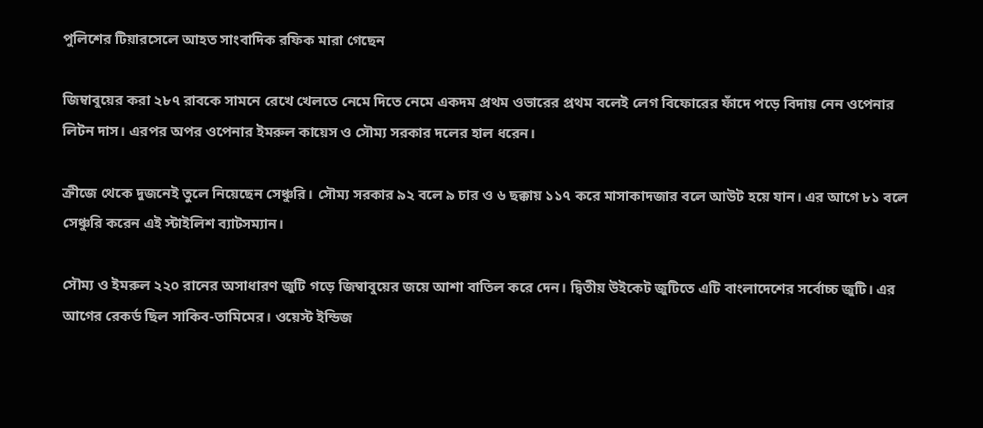পুলিশের টিয়ারসেলে আহত সাংবাদিক রফিক মারা গেছেন

জিম্বাবুয়ের করা ২৮৭ রাবকে সামনে রেখে খেলতে নেমে দিতে নেমে একদম প্রথম ওভারের প্রথম বলেই লেগ বিফোরের ফাঁদে পড়ে বিদায় নেন ওপেনার লিটন দাস। এরপর অপর ওপেনার ইমরুল কায়েস ও সৌম্য সরকার দলের হাল ধরেন।

ক্রীজে থেকে দুজনেই তুলে নিয়েছেন সেঞ্চুরি। সৌম্য সরকার ৯২ বলে ৯ চার ও ৬ ছক্কায় ১১৭ করে মাসাকাদজার বলে আউট হয়ে যান। এর আগে ৮১ বলে সেঞ্চুরি করেন এই স্টাইলিশ ব্যাটসম্যান।

সৌম্য ও ইমরুল ২২০ রানের অসাধারণ জুটি গড়ে জিম্বাবুয়ের জয়ে আশা বাতিল করে দেন। দ্বিতীয় উইকেট জুটিতে এটি বাংলাদেশের সর্বোচ্চ জুটি। এর আগের রেকর্ড ছিল সাকিব-তামিমের। ওয়েস্ট ইন্ডিজ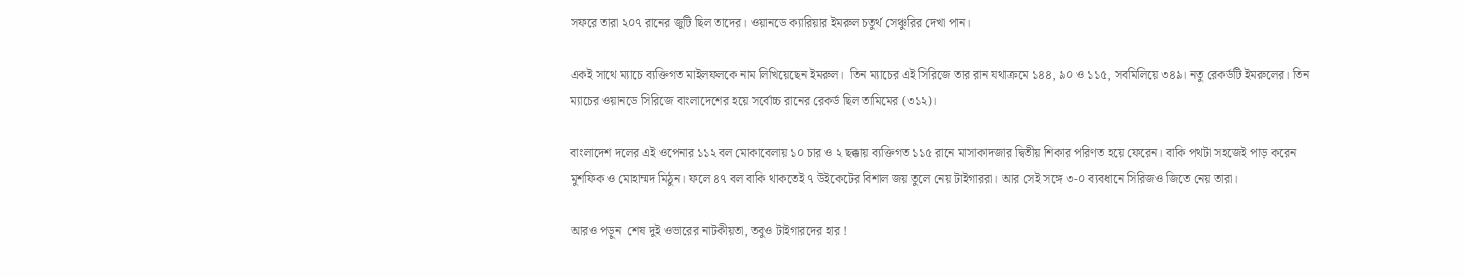সফরে তারা ২০৭ রানের জুটি ছিল তাদের। ওয়ানডে ক্যারিয়ার ইমরুল চতুর্থ সেঞ্চুরির দেখা পান।

একই সাথে ম্যাচে ব্যক্তিগত মাইলফলকে নাম লিখিয়েছেন ইমরুল।  তিন ম্যাচের এই সিরিজে তার রান যথাক্রমে ১৪৪, ৯০ ও ১১৫, সবমিলিয়ে ৩৪৯। নতু রেকর্ডটি ইমরুলের। তিন ম্যাচের ওয়ানডে সিরিজে বাংলাদেশের হয়ে সর্বোচ্চ রানের রেকর্ড ছিল তামিমের (৩১২)।

বাংলাদেশ দলের এই ওপেনার ১১২ বল মোকাবেলায় ১০ চার ও ২ ছক্কায় ব্যক্তিগত ১১৫ রানে মাসাকাদজার দ্বিতীয় শিকার পরিণত হয়ে ফেরেন। বাকি পথটা সহজেই পাড় করেন মুশফিক ও মোহাম্মদ মিঠুন। ফলে ৪৭ বল বাকি থাকতেই ৭ উইকেটের বিশাল জয় তুলে নেয় টাইগাররা। আর সেই সঙ্গে ৩-০ ব্যবধানে সিরিজও জিতে নেয় তারা।

আরও পড়ুন  শেষ দুই ওভারের নাটকীয়তা, তবুও টাইগারদের হার !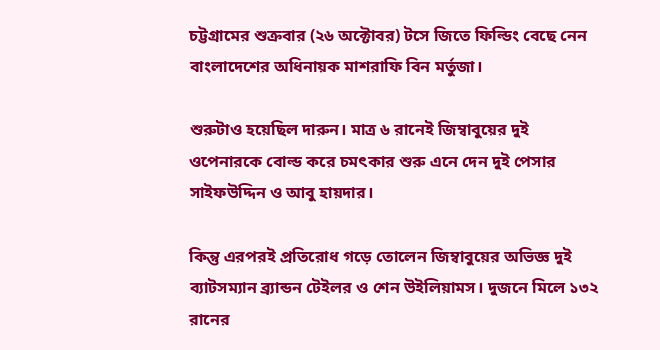চট্টগ্রামের শুক্রবার (২৬ অক্টোবর) টসে জিতে ফিল্ডিং বেছে নেন বাংলাদেশের অধিনায়ক মাশরাফি বিন মর্তুজা।

শুরুটাও হয়েছিল দারুন। মাত্র ৬ রানেই জিম্বাবুয়ের দুই ওপেনারকে বোল্ড করে চমৎকার শুরু এনে দেন দুই পেসার সাইফউদ্দিন ও আবু হায়দার।

কিন্তু এরপরই প্রতিরোধ গড়ে তোলেন জিম্বাবুয়ের অভিজ্ঞ দুই ব্যাটসম্যান ব্র্যান্ডন টেইলর ও শেন উইলিয়ামস। দুজনে মিলে ১৩২ রানের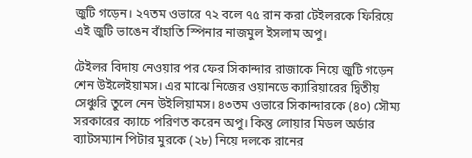জুটি গড়েন। ২৭তম ওভারে ৭২ বলে ৭৫ রান করা টেইলরকে ফিরিয়ে এই জুটি ভাঙেন বাঁহাতি স্পিনার নাজমুল ইসলাম অপু।

টেইলর বিদায় নেওয়ার পর ফের সিকান্দার রাজাকে নিয়ে জুটি গড়েন শেন উইলেইয়ামস। এর মাঝে নিজের ওয়ানডে ক্যারিয়ারের দ্বিতীয় সেঞ্চুরি তুলে নেন উইলিয়ামস। ৪৩তম ওভারে সিকান্দারকে (৪০) সৌম্য সরকারের ক্যাচে পরিণত করেন অপু। কিন্তু লোয়ার মিডল অর্ডার ব্যাটসম্যান পিটার মুরকে (২৮) নিয়ে দলকে রানের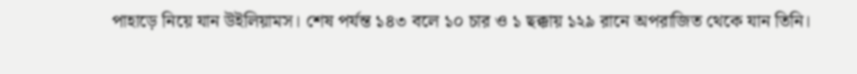পাহাড়ে নিয়ে যান উইলিয়ামস। শেষ পর্যন্ত ১৪৩ বলে ১০ চার ও ১ ছক্কায় ১২৯ রানে অপরাজিত থেকে যান তিনি।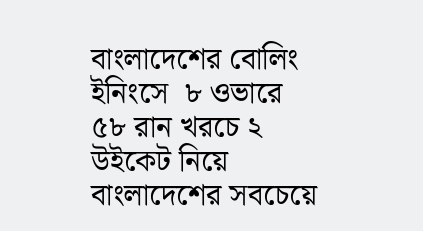বাংলাদেশের বোলিং ইনিংসে  ৮ ওভারে ৫৮ রান খরচে ২ উইকেট নিয়ে বাংলাদেশের সবচেয়ে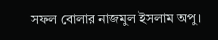সফল বোলার নাজমুল ইসলাম অপু।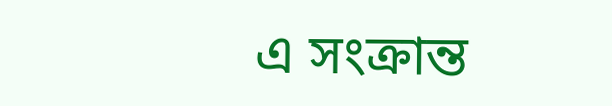এ সংক্রান্ত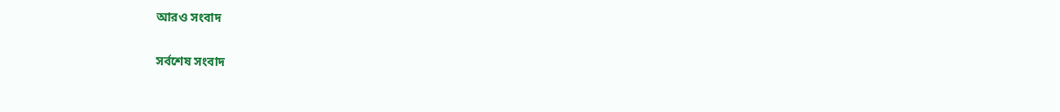আরও সংবাদ

সর্বশেষ সংবাদ